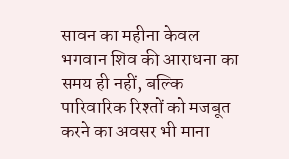सावन का महीना केवल भगवान शिव की आराधना का समय ही नहीं, बल्कि पारिवारिक रिश्तों को मजबूत करने का अवसर भी माना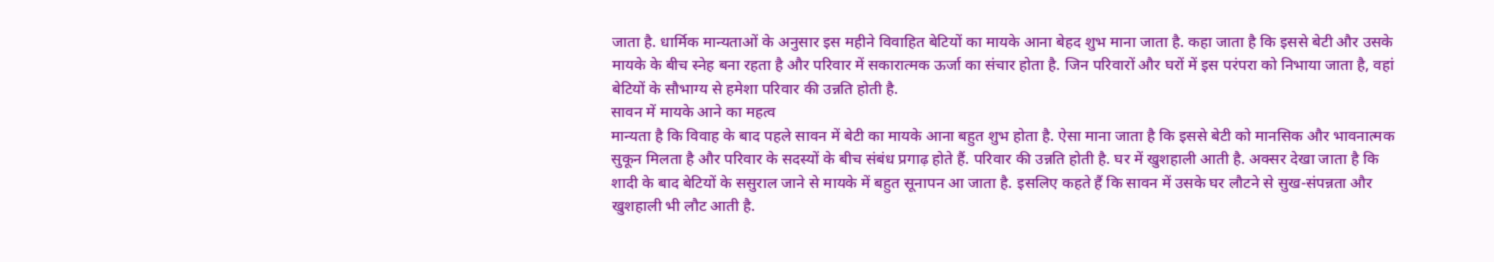जाता है. धार्मिक मान्यताओं के अनुसार इस महीने विवाहित बेटियों का मायके आना बेहद शुभ माना जाता है. कहा जाता है कि इससे बेटी और उसके मायके के बीच स्नेह बना रहता है और परिवार में सकारात्मक ऊर्जा का संचार होता है. जिन परिवारों और घरों में इस परंपरा को निभाया जाता है, वहां बेटियों के सौभाग्य से हमेशा परिवार की उन्नति होती है.
सावन में मायके आने का महत्व
मान्यता है कि विवाह के बाद पहले सावन में बेटी का मायके आना बहुत शुभ होता है. ऐसा माना जाता है कि इससे बेटी को मानसिक और भावनात्मक सुकून मिलता है और परिवार के सदस्यों के बीच संबंध प्रगाढ़ होते हैं. परिवार की उन्नति होती है. घर में खुशहाली आती है. अक्सर देखा जाता है कि शादी के बाद बेटियों के ससुराल जाने से मायके में बहुत सूनापन आ जाता है. इसलिए कहते हैं कि सावन में उसके घर लौटने से सुख-संपन्नता और खुशहाली भी लौट आती है.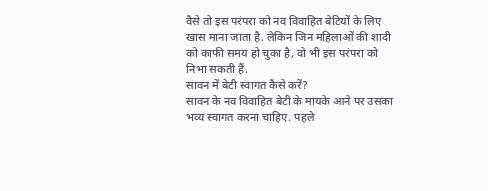वैसे तो इस परंपरा को नव विवाहित बेटियों के लिए खास माना जाता है. लेकिन जिन महिलाओं की शादी को काफी समय हो चुका है, वो भी इस परंपरा को निभा सकती हैं.
सावन में बेटी स्वागत कैसे करें?
सावन के नव विवाहित बेटी के मायके आने पर उसका भव्य स्वागत करना चाहिए. पहले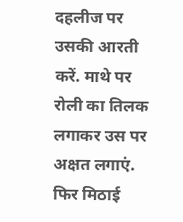दहलीज पर उसकी आरती करें. माथे पर रोली का तिलक लगाकर उस पर अक्षत लगाएं. फिर मिठाई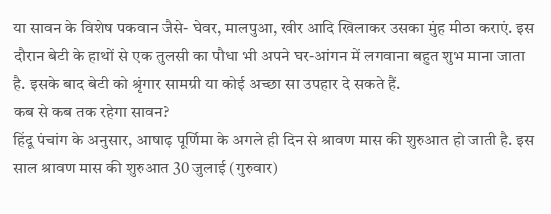या सावन के विशेष पकवान जैसे- घेवर, मालपुआ, खीर आदि खिलाकर उसका मुंह मीठा कराएं. इस दौरान बेटी के हाथों से एक तुलसी का पौधा भी अपने घर-आंगन में लगवाना बहुत शुभ माना जाता है. इसके बाद बेटी को श्रृंगार सामग्री या कोई अच्छा सा उपहार दे सकते हैं.
कब से कब तक रहेगा सावन?
हिंदू पंचांग के अनुसार, आषाढ़ पूर्णिमा के अगले ही दिन से श्रावण मास की शुरुआत हो जाती है. इस साल श्रावण मास की शुरुआत 30 जुलाई (गुरुवार)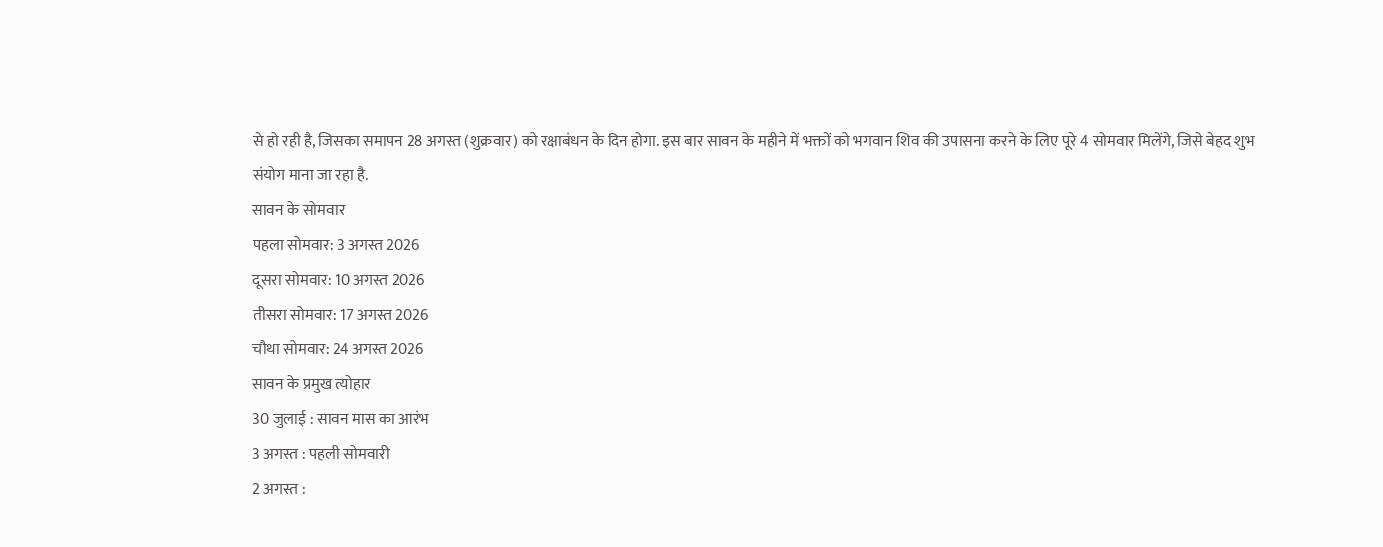से हो रही है, जिसका समापन 28 अगस्त (शुक्रवार) को रक्षाबंधन के दिन होगा. इस बार सावन के महीने में भक्तों को भगवान शिव की उपासना करने के लिए पूरे 4 सोमवार मिलेंगे, जिसे बेहद शुभ संयोग माना जा रहा है.
सावन के सोमवार
पहला सोमवार: 3 अगस्त 2026
दूसरा सोमवार: 10 अगस्त 2026
तीसरा सोमवार: 17 अगस्त 2026
चौथा सोमवार: 24 अगस्त 2026
सावन के प्रमुख त्योहार
30 जुलाई : सावन मास का आरंभ
3 अगस्त : पहली सोमवारी
2 अगस्त :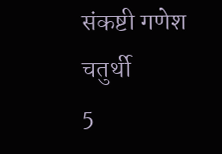संकष्टी गणेश चतुर्थी
5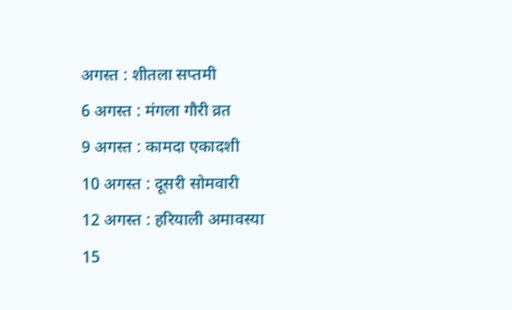अगस्त : शीतला सप्तमी
6 अगस्त : मंगला गौरी व्रत
9 अगस्त : कामदा एकादशी
10 अगस्त : दूसरी सोमवारी
12 अगस्त : हरियाली अमावस्या
15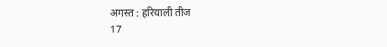अगस्त : हरियाली तीज
17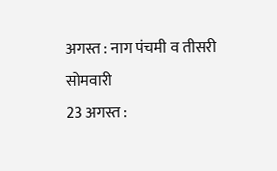अगस्त : नाग पंचमी व तीसरी सोमवारी
23 अगस्त :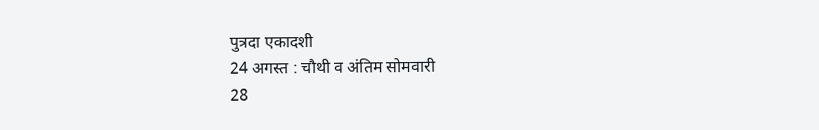पुत्रदा एकादशी
24 अगस्त : चौथी व अंतिम सोमवारी
28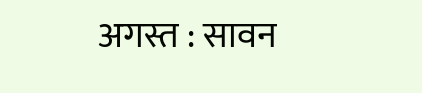अगस्त : सावन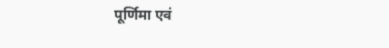पूर्णिमा एवं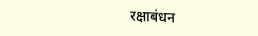रक्षाबंधन